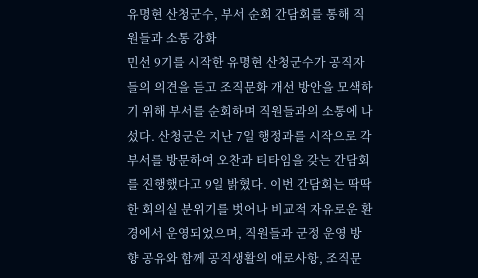유명현 산청군수, 부서 순회 간담회를 통해 직원들과 소통 강화
민선 9기를 시작한 유명현 산청군수가 공직자들의 의견을 듣고 조직문화 개선 방안을 모색하기 위해 부서를 순회하며 직원들과의 소통에 나섰다. 산청군은 지난 7일 행정과를 시작으로 각 부서를 방문하여 오찬과 티타임을 갖는 간담회를 진행했다고 9일 밝혔다. 이번 간담회는 딱딱한 회의실 분위기를 벗어나 비교적 자유로운 환경에서 운영되었으며, 직원들과 군정 운영 방향 공유와 함께 공직생활의 애로사항, 조직문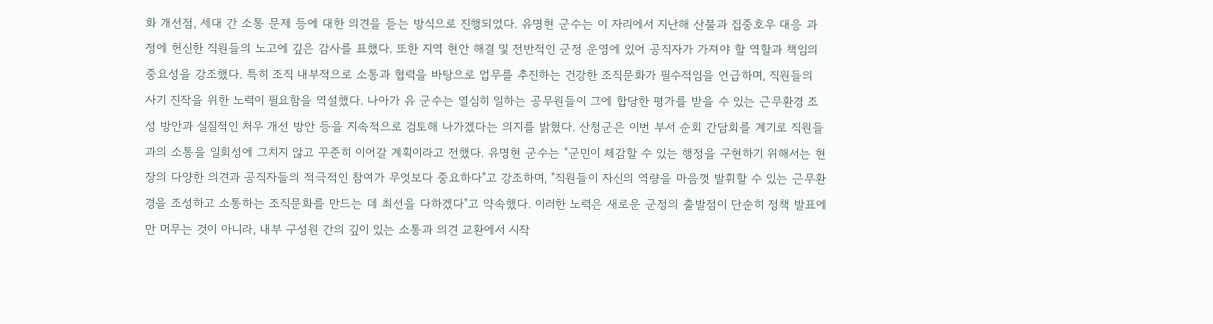화 개선점, 세대 간 소통 문제 등에 대한 의견을 듣는 방식으로 진행되었다. 유명현 군수는 이 자리에서 지난해 산불과 집중호우 대응 과정에 헌신한 직원들의 노고에 깊은 감사를 표했다. 또한 지역 현안 해결 및 전반적인 군정 운영에 있어 공직자가 가져야 할 역할과 책임의 중요성을 강조했다. 특히 조직 내부적으로 소통과 협력을 바탕으로 업무를 추진하는 건강한 조직문화가 필수적임을 언급하며, 직원들의 사기 진작을 위한 노력이 필요함을 역설했다. 나아가 유 군수는 열심히 일하는 공무원들이 그에 합당한 평가를 받을 수 있는 근무환경 조성 방안과 실질적인 처우 개선 방안 등을 지속적으로 검토해 나가겠다는 의지를 밝혔다. 산청군은 이번 부서 순회 간담회를 계기로 직원들과의 소통을 일회성에 그치지 않고 꾸준히 이어갈 계획이라고 전했다. 유명현 군수는 "군민이 체감할 수 있는 행정을 구현하기 위해서는 현장의 다양한 의견과 공직자들의 적극적인 참여가 무엇보다 중요하다"고 강조하며, "직원들이 자신의 역량을 마음껏 발휘할 수 있는 근무환경을 조성하고 소통하는 조직문화를 만드는 데 최선을 다하겠다"고 약속했다. 이러한 노력은 새로운 군정의 출발점이 단순히 정책 발표에만 머무는 것이 아니라, 내부 구성원 간의 깊이 있는 소통과 의견 교환에서 시작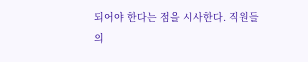되어야 한다는 점을 시사한다. 직원들의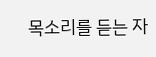목소리를 듣는 자